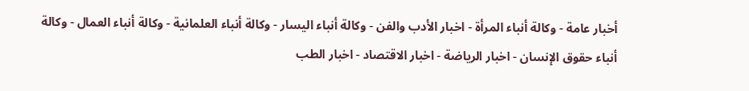أخبار عامة - وكالة أنباء المرأة - اخبار الأدب والفن - وكالة أنباء اليسار - وكالة أنباء العلمانية - وكالة أنباء العمال - وكالة أنباء حقوق الإنسان - اخبار الرياضة - اخبار الاقتصاد - اخبار الطب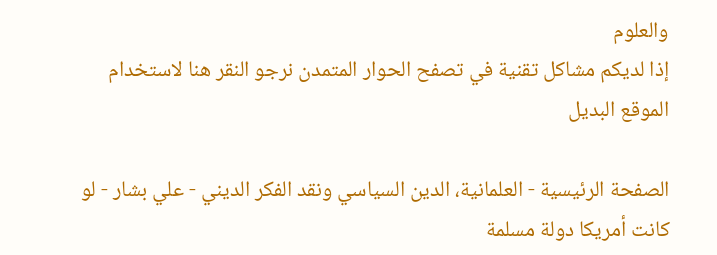والعلوم
إذا لديكم مشاكل تقنية في تصفح الحوار المتمدن نرجو النقر هنا لاستخدام الموقع البديل

الصفحة الرئيسية - العلمانية، الدين السياسي ونقد الفكر الديني - علي بشار - لو كانت أمريكا دولة مسلمة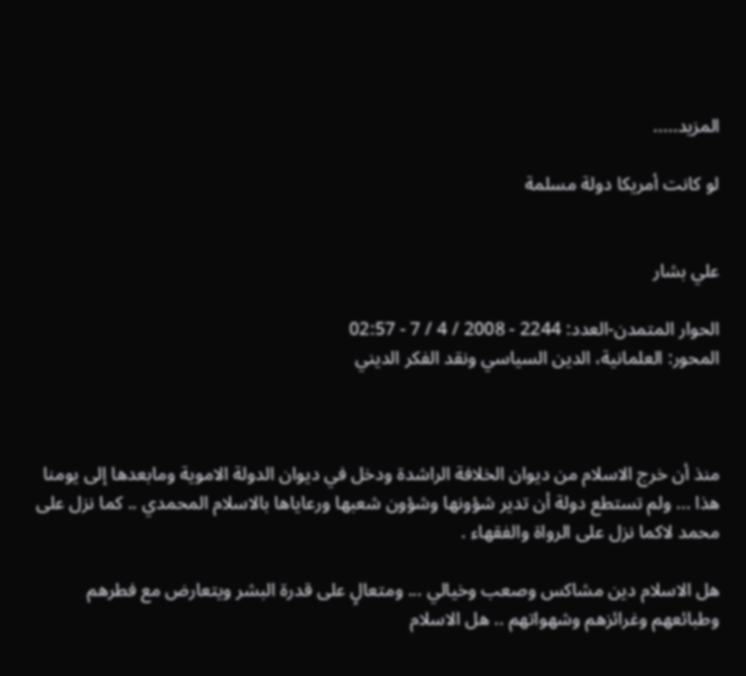المزيد.....

لو كانت أمريكا دولة مسلمة


علي بشار

الحوار المتمدن-العدد: 2244 - 2008 / 4 / 7 - 02:57
المحور: العلمانية، الدين السياسي ونقد الفكر الديني



منذ أن خرج الاسلام من ديوان الخلافة الراشدة ودخل في ديوان الدولة الاموية ومابعدها إلى يومنا هذا ... ولم تستطع دولة أن تدير شؤونها وشؤون شعبها ورعاياها بالاسلام المحمدي .. كما نزل على محمد لاكما نزل على الرواة والفقهاء .

هل الاسلام دين مشاكس وصعب وخيالي ... ومتعالٍ على قدرة البشر ويتعارض مع فطرهم وطبائعهم وغرائزهم وشهواتهم .. هل الاسلام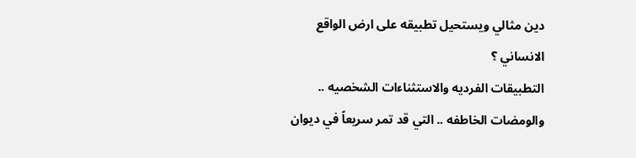دين مثالي ويستحيل تطبيقه على ارض الواقع الانساني ؟
التطبيقات الفرديه والاستثناءات الشخصيه .. والومضات الخاطفه .. التي قد تمر سريعاً في ديوان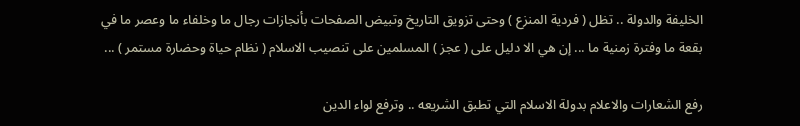الخليفة والدولة .. تظل ( فردية المنزع ) وحتى تزويق التاريخ وتبيض الصفحات بأنجازات رجال ما وخلفاء ما وعصر ما في بقعة ما وفترة زمنية ما ... إن هي الا دليل على ( عجز ) المسلمين على تنصيب الاسلام ( نظام حياة وحضارة مستمر ) ...

رفع الشعارات والاعلام بدولة الاسلام التي تطبق الشريعه .. وترفع لواء الدين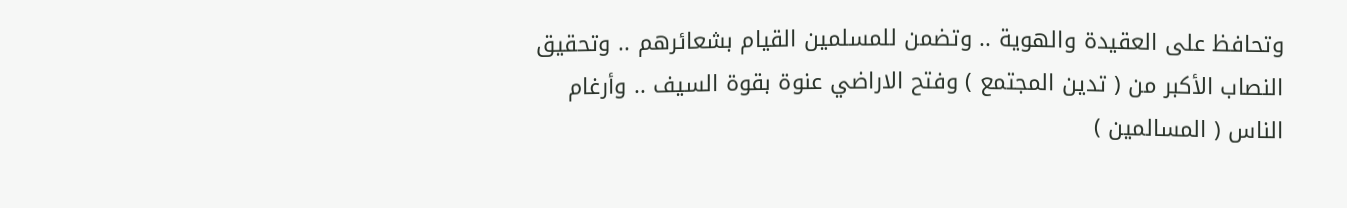وتحافظ على العقيدة والهوية .. وتضمن للمسلمين القيام بشعائرهم .. وتحقيق النصاب الأكبر من ( تدين المجتمع ) وفتح الاراضي عنوة بقوة السيف .. وأرغام الناس ( المسالمين )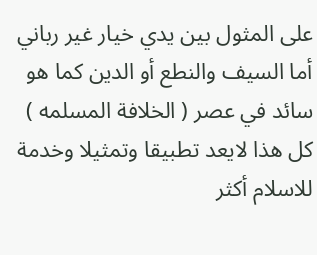على المثول بين يدي خيار غير رباني أما السيف والنطع أو الدين كما هو سائد في عصر ( الخلافة المسلمه ) كل هذا لايعد تطبيقا وتمثيلا وخدمة للاسلام أكثر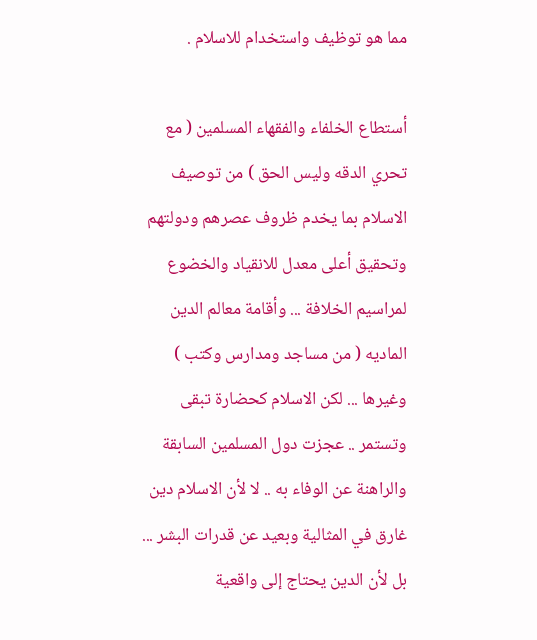مما هو توظيف واستخدام للاسلام .

أستطاع الخلفاء والفقهاء المسلمين ( مع تحري الدقه وليس الحق ) من توصيف الاسلام بما يخدم ظروف عصرهم ودولتهم وتحقيق أعلى معدل للانقياد والخضوع لمراسيم الخلافة ... وأقامة معالم الدين الماديه ( من مساجد ومدارس وكتب ) وغيرها ... لكن الاسلام كحضارة تبقى وتستمر .. عجزت دول المسلمين السابقة والراهنة عن الوفاء به .. لا لأن الاسلام دين غارق في المثالية وبعيد عن قدرات البشر ... بل لأن الدين يحتاج إلى واقعية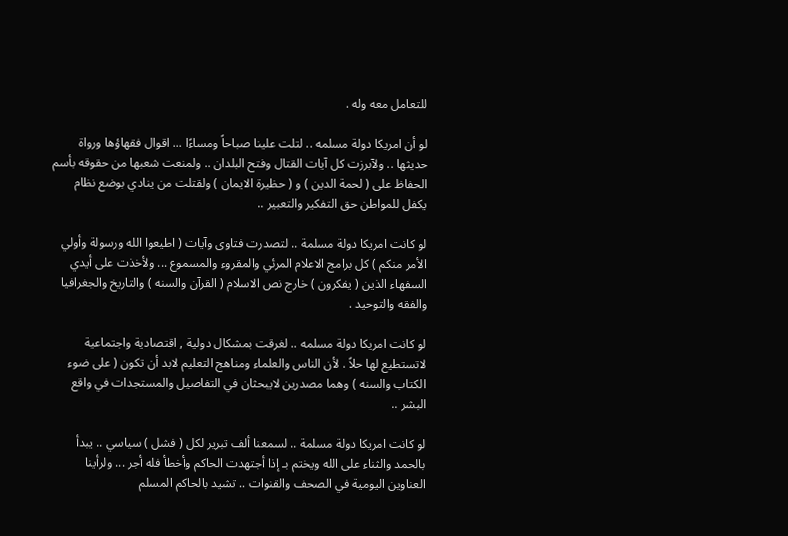للتعامل معه وله .

لو أن امريكا دولة مسلمه .. لتلت علينا صباحاً ومساءًا ... اقوال فقهاؤها ورواة حديثها .. ولآبرزت كل آيات القتال وفتح البلدان .. ولمنعت شعبها من حقوقه بأسم الحفاظ على ( لحمة الدين ) و ( حظيرة الايمان ) ولقتلت من ينادي بوضع نظام يكفل للمواطن حق التفكير والتعبير ..

لو كانت امريكا دولة مسلمة .. لتصدرت فتاوى وآيات ( اطيعوا الله ورسولة وأولي الأمر منكم ) كل برامج الاعلام المرئي والمقروء والمسموع ... ولأخذت على أيدي السفهاء الذين ( يفكرون ) خارج نص الاسلام ( القرآن والسنه ) والتاريخ والجغرافيا والفقه والتوحيد .

لو كانت امريكا دولة مسلمه .. لغرقت بمشكال دولية , اقتصادية واجتماعية لاتستطيع لها حلاً . لأن الناس والعلماء ومناهج التعليم لابد أن تكون ( على ضوء الكتاب والسنه ) وهما مصدرين لايبحثان في التفاصيل والمستجدات في واقع البشر ..

لو كانت امريكا دولة مسلمة .. لسمعنا ألف تبرير لكل ( فشل ) سياسي .. يبدأ بالحمد والثناء على الله ويختم بـ إذا أجتهدت الحاكم وأخطأ فله أجر ... ولرأينا العناوين اليومية في الصحف والقنوات .. تشيد بالحاكم المسلم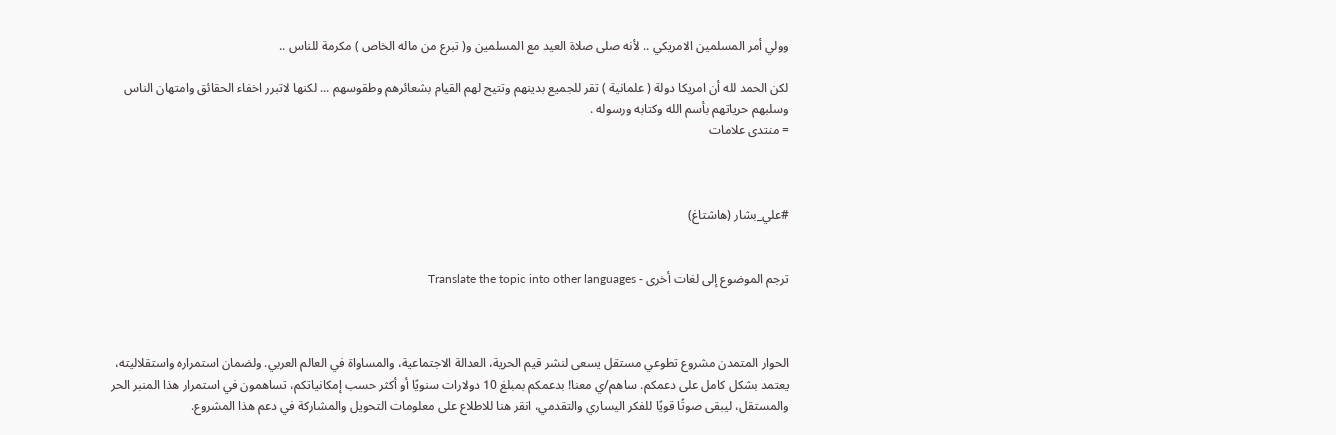وولي أمر المسلمين الامريكي .. لأنه صلى صلاة العيد مع المسلمين و( تبرع من ماله الخاص ) مكرمة للناس ..

لكن الحمد لله أن امريكا دولة ( علمانية ) تقر للجميع بدينهم وتتيح لهم القيام بشعائرهم وطقوسهم ... لكنها لاتبرر اخفاء الحقائق وامتهان الناس وسلبهم حرياتهم بأسم الله وكتابه ورسوله .
= منتدى علامات



#علي_بشار (هاشتاغ)


ترجم الموضوع إلى لغات أخرى - Translate the topic into other languages



الحوار المتمدن مشروع تطوعي مستقل يسعى لنشر قيم الحرية، العدالة الاجتماعية، والمساواة في العالم العربي. ولضمان استمراره واستقلاليته، يعتمد بشكل كامل على دعمكم. ساهم/ي معنا! بدعمكم بمبلغ 10 دولارات سنويًا أو أكثر حسب إمكانياتكم، تساهمون في استمرار هذا المنبر الحر والمستقل، ليبقى صوتًا قويًا للفكر اليساري والتقدمي، انقر هنا للاطلاع على معلومات التحويل والمشاركة في دعم هذا المشروع.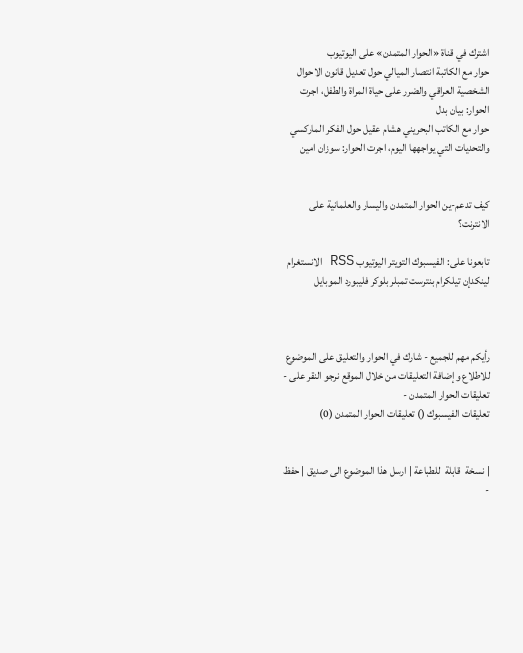اشترك في قناة «الحوار المتمدن» على اليوتيوب
حوار مع الكاتبة انتصار الميالي حول تعديل قانون الاحوال الشخصية العراقي والضرر على حياة المراة والطفل، اجرت الحوار: بيان بدل
حوار مع الكاتب البحريني هشام عقيل حول الفكر الماركسي والتحديات التي يواجهها اليوم، اجرت الحوار: سوزان امين


كيف تدعم-ين الحوار المتمدن واليسار والعلمانية على الانترنت؟

تابعونا على: الفيسبوك التويتر اليوتيوب RSS الانستغرام لينكدإن تيلكرام بنترست تمبلر بلوكر فليبورد الموبايل



رأيكم مهم للجميع - شارك في الحوار والتعليق على الموضوع
للاطلاع وإضافة التعليقات من خلال الموقع نرجو النقر على - تعليقات الحوار المتمدن -
تعليقات الفيسبوك () تعليقات الحوار المتمدن (0)


| نسخة  قابلة  للطباعة | ارسل هذا الموضوع الى صديق | حفظ -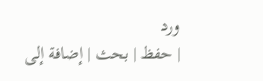ورد
| حفظ | بحث | إضافة إلى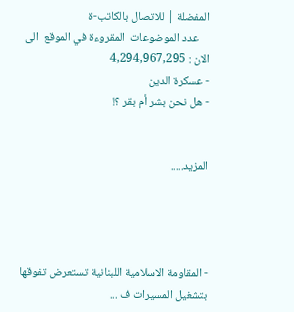المفضلة | للاتصال بالكاتب-ة
    عدد الموضوعات  المقروءة في الموقع  الى الان : 4,294,967,295
- عسكرة الدين
- هل نحن بشر أم بقر ؟!


المزيد.....




- المقاومة الاسلامية اللبنانية تستعرض تفوقها بتشغيل المسيرات ف ...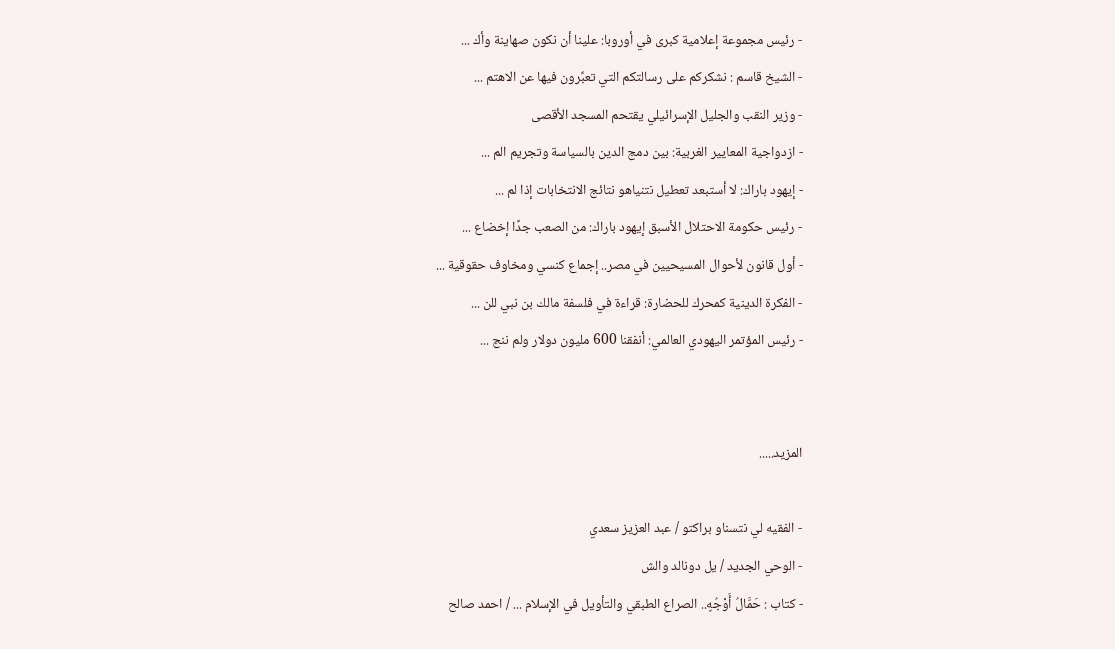- رئيس مجموعة إعلامية كبرى في أوروبا: علينا أن نكون صهاينة وأك ...
- الشيخ قاسم : نشكركم على رسالتكم التي تعبِّرون فيها عن الاهتم ...
- وزير النقب والجليل الإسرائيلي يقتحم المسجد الأقصى
- ازدواجية المعايير الغربية: بين دمج الدين بالسياسة وتجريم الم ...
- إيهود باراك: لا أستبعد تعطيل نتنياهو نتائج الانتخابات إذا لم ...
- رئيس حكومة الاحتلال الأسبق إيهود باراك: من الصعب جدًا إخضاع ...
- أول قانون لأحوال المسيحيين في مصر.. إجماع كنسي ومخاوف حقوقية ...
- الفكرة الدينية كمحرك للحضارة: قراءة في فلسفة مالك بن نبي للن ...
- رئيس المؤتمر اليهودي العالمي: أنفقنا 600 مليون دولار ولم ننج ...


المزيد.....

- الفقيه لي نتسناو براكتو / عبد العزيز سعدي
- الوحي الجديد / يل دونالد والش
- كتاب : حَمَّالُ أَوْجُهٍ.. الصراع الطبقي والتأويل في الإسلام ... / احمد صالح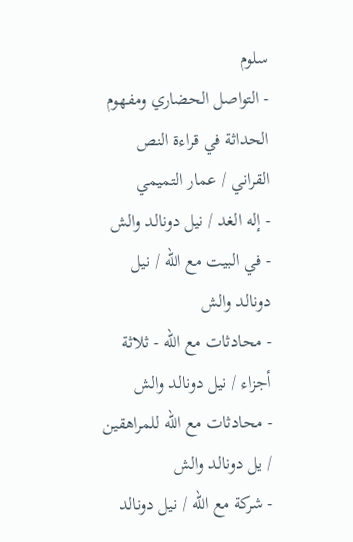سلوم
- التواصل الحضاري ومفهوم الحداثة في قراءة النص القراني / عمار التميمي
- إله الغد / نيل دونالد والش
- في البيت مع الله / نيل دونالد والش
- محادثات مع الله - ثلاثة أجزاء / نيل دونالد والش
- محادثات مع الله للمراهقين / يل دونالد والش
- شركة مع الله / نيل دونالد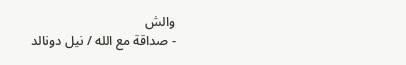والش
- صداقة مع الله / نيل دونالد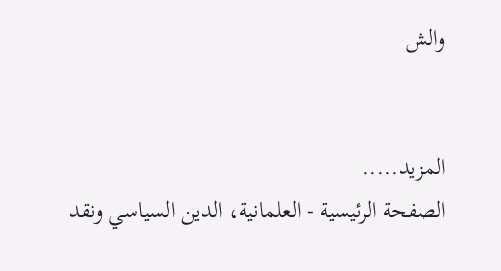والش


المزيد.....
الصفحة الرئيسية - العلمانية، الدين السياسي ونقد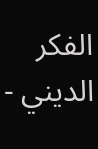الفكر الديني -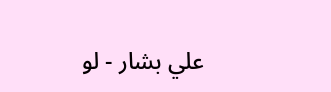علي بشار - لو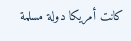كانت أمريكا دولة مسلمة